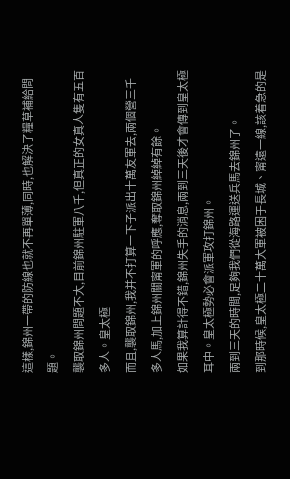這樣,錦州一帶的防線也就不再單薄,同時,也解決了糧草補給問題。
襲取錦州問題不大,目前錦州駐軍八千,但真正的女真人隻有五百多人。皇太極
而且,襲取錦州,我并不打算一下子派出十萬友軍去,兩個營三千多人馬,加上錦州關甯軍的呼應,奪取錦州綽綽有餘。
如果我算計得不錯,錦州失手的消息,兩到三天後才會傳到皇太極耳中。皇太極勢必會派軍攻打錦州。
兩到三天的時間,足夠我們從海路運送兵馬去錦州了。
到那時候,皇太極二十萬大軍被困于長城、甯遠一線,該着急的是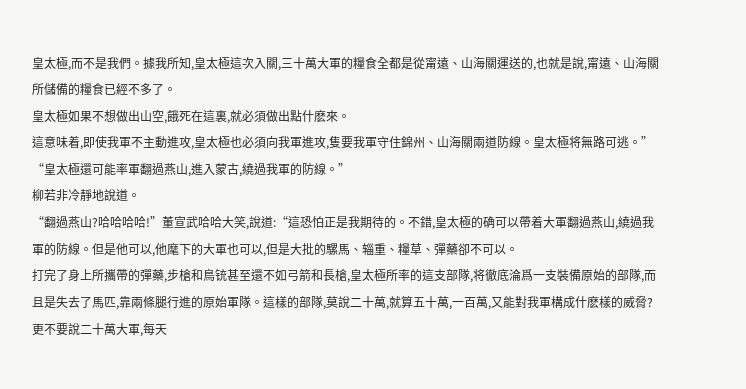皇太極,而不是我們。據我所知,皇太極這次入關,三十萬大軍的糧食全都是從甯遠、山海關運送的,也就是說,甯遠、山海關所儲備的糧食已經不多了。
皇太極如果不想做出山空,餓死在這裏,就必須做出點什麽來。
這意味着,即使我軍不主動進攻,皇太極也必須向我軍進攻,隻要我軍守住錦州、山海關兩道防線。皇太極将無路可逃。”
“皇太極還可能率軍翻過燕山,進入蒙古,繞過我軍的防線。”
柳若非冷靜地說道。
“翻過燕山?哈哈哈哈!”董宣武哈哈大笑,說道:“這恐怕正是我期待的。不錯,皇太極的确可以帶着大軍翻過燕山,繞過我軍的防線。但是他可以,他麾下的大軍也可以,但是大批的騾馬、辎重、糧草、彈藥卻不可以。
打完了身上所攜帶的彈藥,步槍和鳥铳甚至還不如弓箭和長槍,皇太極所率的這支部隊,将徹底淪爲一支裝備原始的部隊,而且是失去了馬匹,靠兩條腿行進的原始軍隊。這樣的部隊,莫說二十萬,就算五十萬,一百萬,又能對我軍構成什麽樣的威脅?
更不要說二十萬大軍,每天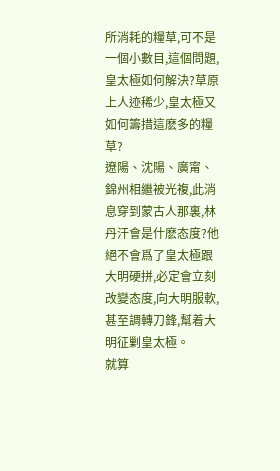所消耗的糧草,可不是一個小數目,這個問題,皇太極如何解決?草原上人迹稀少,皇太極又如何籌措這麽多的糧草?
遼陽、沈陽、廣甯、錦州相繼被光複,此消息穿到蒙古人那裏,林丹汗會是什麽态度?他絕不會爲了皇太極跟大明硬拼,必定會立刻改變态度,向大明服軟,甚至調轉刀鋒,幫着大明征剿皇太極。
就算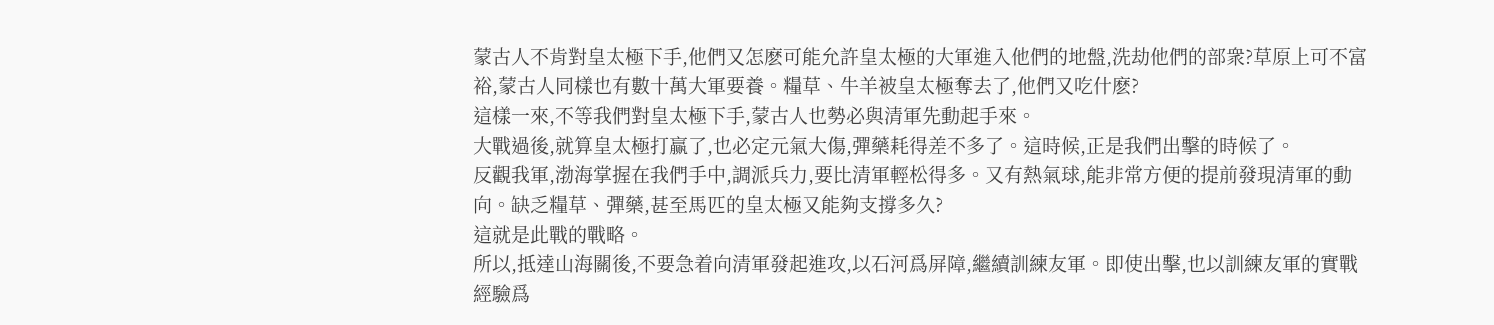蒙古人不肯對皇太極下手,他們又怎麽可能允許皇太極的大軍進入他們的地盤,洗劫他們的部衆?草原上可不富裕,蒙古人同樣也有數十萬大軍要養。糧草、牛羊被皇太極奪去了,他們又吃什麽?
這樣一來,不等我們對皇太極下手,蒙古人也勢必與清軍先動起手來。
大戰過後,就算皇太極打赢了,也必定元氣大傷,彈藥耗得差不多了。這時候,正是我們出擊的時候了。
反觀我軍,渤海掌握在我們手中,調派兵力,要比清軍輕松得多。又有熱氣球,能非常方便的提前發現清軍的動向。缺乏糧草、彈藥,甚至馬匹的皇太極又能夠支撐多久?
這就是此戰的戰略。
所以,抵達山海關後,不要急着向清軍發起進攻,以石河爲屏障,繼續訓練友軍。即使出擊,也以訓練友軍的實戰經驗爲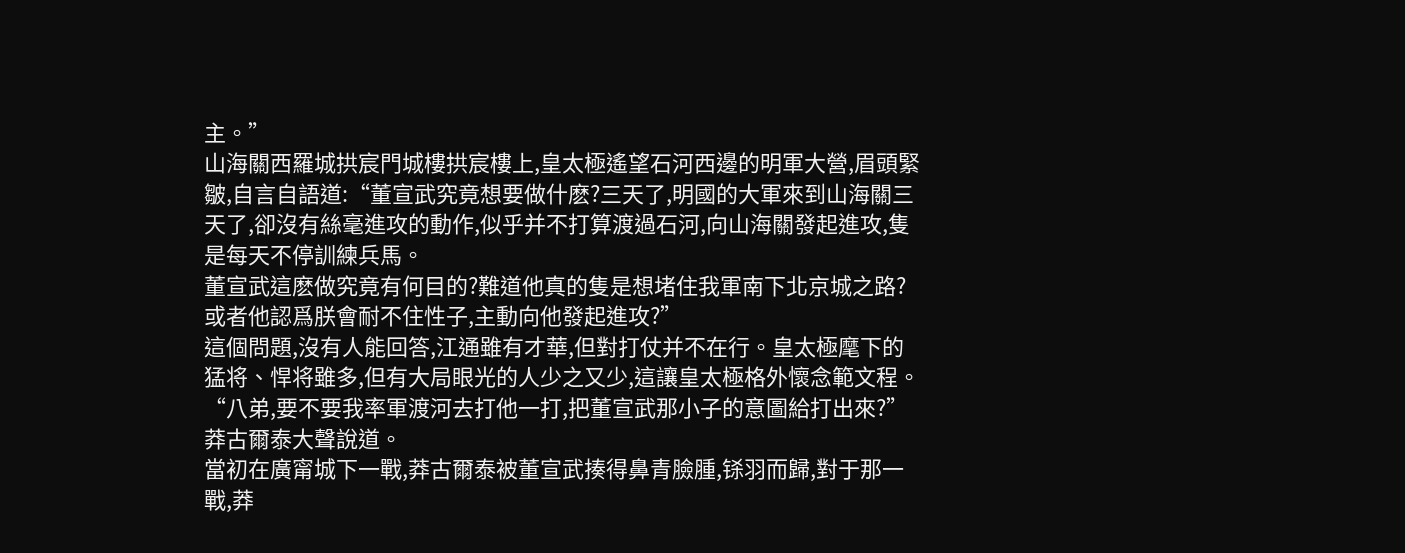主。”
山海關西羅城拱宸門城樓拱宸樓上,皇太極遙望石河西邊的明軍大營,眉頭緊皺,自言自語道:“董宣武究竟想要做什麽?三天了,明國的大軍來到山海關三天了,卻沒有絲毫進攻的動作,似乎并不打算渡過石河,向山海關發起進攻,隻是每天不停訓練兵馬。
董宣武這麽做究竟有何目的?難道他真的隻是想堵住我軍南下北京城之路?或者他認爲朕會耐不住性子,主動向他發起進攻?”
這個問題,沒有人能回答,江通雖有才華,但對打仗并不在行。皇太極麾下的猛将、悍将雖多,但有大局眼光的人少之又少,這讓皇太極格外懷念範文程。
“八弟,要不要我率軍渡河去打他一打,把董宣武那小子的意圖給打出來?”莽古爾泰大聲說道。
當初在廣甯城下一戰,莽古爾泰被董宣武揍得鼻青臉腫,铩羽而歸,對于那一戰,莽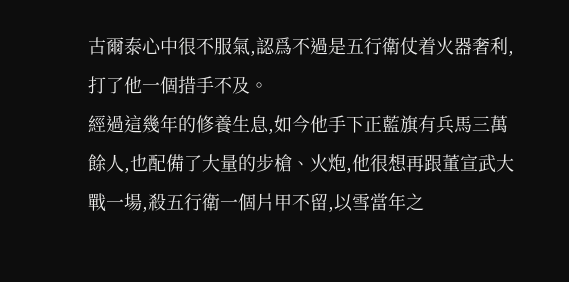古爾泰心中很不服氣,認爲不過是五行衛仗着火器奢利,打了他一個措手不及。
經過這幾年的修養生息,如今他手下正藍旗有兵馬三萬餘人,也配備了大量的步槍、火炮,他很想再跟董宣武大戰一場,殺五行衛一個片甲不留,以雪當年之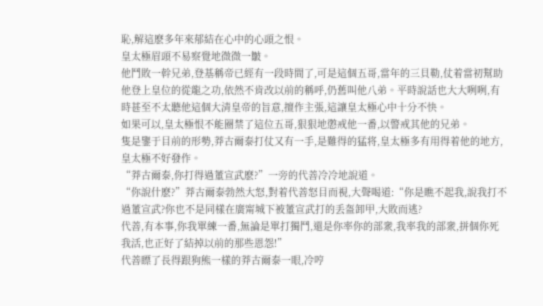恥,解這麽多年來郁結在心中的心頭之恨。
皇太極眉頭不易察覺地微微一皺。
他鬥敗一幹兄弟,登基稱帝已經有一段時間了,可是這個五哥,當年的三貝勒,仗着當初幫助他登上皇位的從龍之功,依然不肯改以前的稱呼,仍舊叫他八弟。平時說話也大大咧咧,有時甚至不太聽他這個大清皇帝的旨意,擅作主張,這讓皇太極心中十分不快。
如果可以,皇太極恨不能圈禁了這位五哥,狠狠地懲戒他一番,以警戒其他的兄弟。
隻是鑒于目前的形勢,莽古爾泰打仗又有一手,是難得的猛将,皇太極多有用得着他的地方,皇太極不好發作。
“莽古爾泰,你打得過董宣武麽?”一旁的代善冷冷地說道。
“你說什麽?”莽古爾泰勃然大怒,對着代善怒目而視,大聲喝道:“你是瞧不起我,說我打不過董宣武?你也不是同樣在廣甯城下被董宣武打的丢盔卸甲,大敗而逃?
代善,有本事,你我單練一番,無論是單打獨鬥,還是你率你的部衆,我率我的部衆,拼個你死我活,也正好了結掉以前的那些恩怨!”
代善瞟了長得跟狗熊一樣的莽古爾泰一眼,冷哼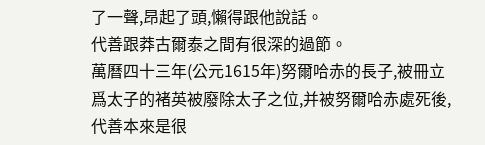了一聲,昂起了頭,懶得跟他說話。
代善跟莽古爾泰之間有很深的過節。
萬曆四十三年(公元1615年)努爾哈赤的長子,被冊立爲太子的褚英被廢除太子之位,并被努爾哈赤處死後,代善本來是很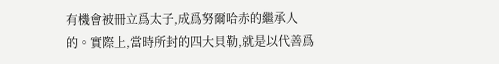有機會被冊立爲太子,成爲努爾哈赤的繼承人的。實際上,當時所封的四大貝勒,就是以代善爲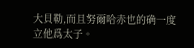大貝勒,而且努爾哈赤也的确一度立他爲太子。